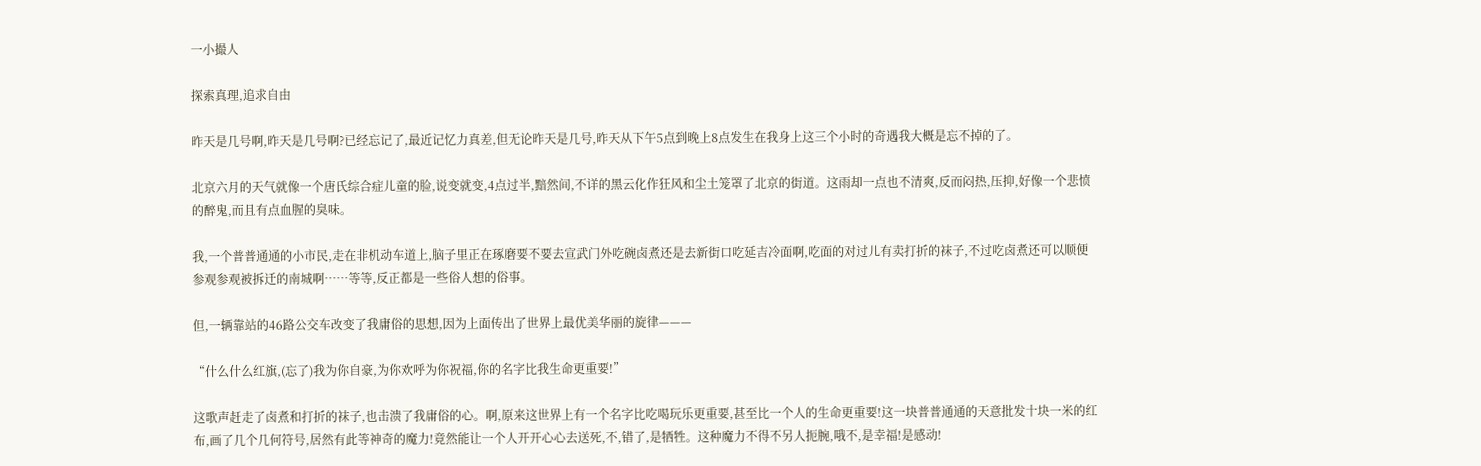一小撮人

探索真理,追求自由

昨天是几号啊,昨天是几号啊?已经忘记了,最近记忆力真差,但无论昨天是几号,昨天从下午5点到晚上8点发生在我身上这三个小时的奇遇我大概是忘不掉的了。

北京六月的天气就像一个唐氏综合症儿童的脸,说变就变,4点过半,黯然间,不详的黑云化作狂风和尘土笼罩了北京的街道。这雨却一点也不清爽,反而闷热,压抑,好像一个悲愤的醉鬼,而且有点血腥的臭味。

我,一个普普通通的小市民,走在非机动车道上,脑子里正在琢磨要不要去宣武门外吃碗卤煮还是去新街口吃延吉冷面啊,吃面的对过儿有卖打折的袜子,不过吃卤煮还可以顺便参观参观被拆迁的南城啊……等等,反正都是一些俗人想的俗事。

但,一辆靠站的46路公交车改变了我庸俗的思想,因为上面传出了世界上最优美华丽的旋律———

“什么什么红旗,(忘了)我为你自豪,为你欢呼为你祝福,你的名字比我生命更重要!”

这歌声赶走了卤煮和打折的袜子,也击溃了我庸俗的心。啊,原来这世界上有一个名字比吃喝玩乐更重要,甚至比一个人的生命更重要!这一块普普通通的天意批发十块一米的红布,画了几个几何符号,居然有此等神奇的魔力!竟然能让一个人开开心心去送死,不,错了,是牺牲。这种魔力不得不另人扼腕,哦不,是幸福!是感动!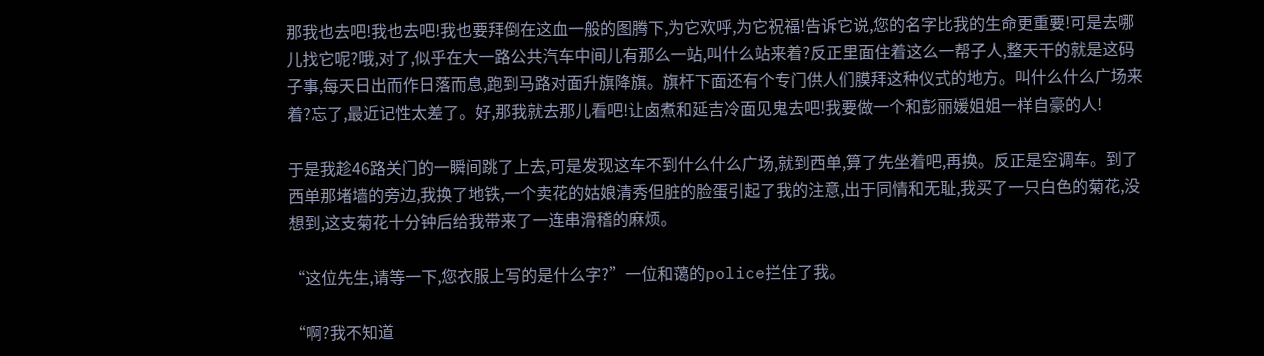那我也去吧!我也去吧!我也要拜倒在这血一般的图腾下,为它欢呼,为它祝福!告诉它说,您的名字比我的生命更重要!可是去哪儿找它呢?哦,对了,似乎在大一路公共汽车中间儿有那么一站,叫什么站来着?反正里面住着这么一帮子人,整天干的就是这码子事,每天日出而作日落而息,跑到马路对面升旗降旗。旗杆下面还有个专门供人们膜拜这种仪式的地方。叫什么什么广场来着?忘了,最近记性太差了。好,那我就去那儿看吧!让卤煮和延吉冷面见鬼去吧!我要做一个和彭丽媛姐姐一样自豪的人!

于是我趁46路关门的一瞬间跳了上去,可是发现这车不到什么什么广场,就到西单,算了先坐着吧,再换。反正是空调车。到了西单那堵墙的旁边,我换了地铁,一个卖花的姑娘清秀但脏的脸蛋引起了我的注意,出于同情和无耻,我买了一只白色的菊花,没想到,这支菊花十分钟后给我带来了一连串滑稽的麻烦。

“这位先生,请等一下,您衣服上写的是什么字?”一位和蔼的police拦住了我。

“啊?我不知道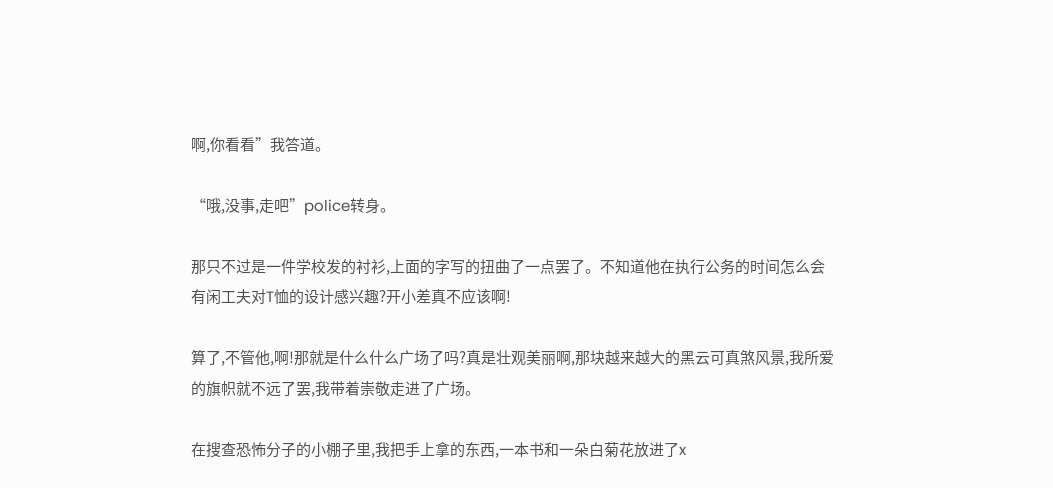啊,你看看”我答道。

“哦,没事,走吧”police转身。

那只不过是一件学校发的衬衫,上面的字写的扭曲了一点罢了。不知道他在执行公务的时间怎么会有闲工夫对T恤的设计感兴趣?开小差真不应该啊!

算了,不管他,啊!那就是什么什么广场了吗?真是壮观美丽啊,那块越来越大的黑云可真煞风景,我所爱的旗帜就不远了罢,我带着崇敬走进了广场。

在搜查恐怖分子的小棚子里,我把手上拿的东西,一本书和一朵白菊花放进了x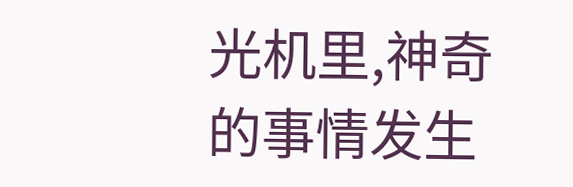光机里,神奇的事情发生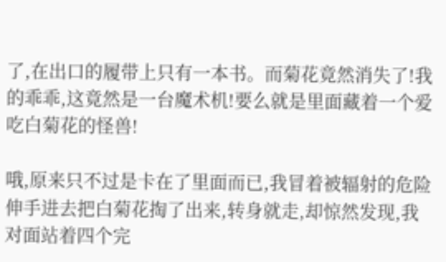了,在出口的履带上只有一本书。而菊花竟然消失了!我的乖乖,这竟然是一台魔术机!要么就是里面藏着一个爱吃白菊花的怪兽!

哦,原来只不过是卡在了里面而已,我冒着被辐射的危险伸手进去把白菊花掏了出来,转身就走,却惊然发现,我对面站着四个完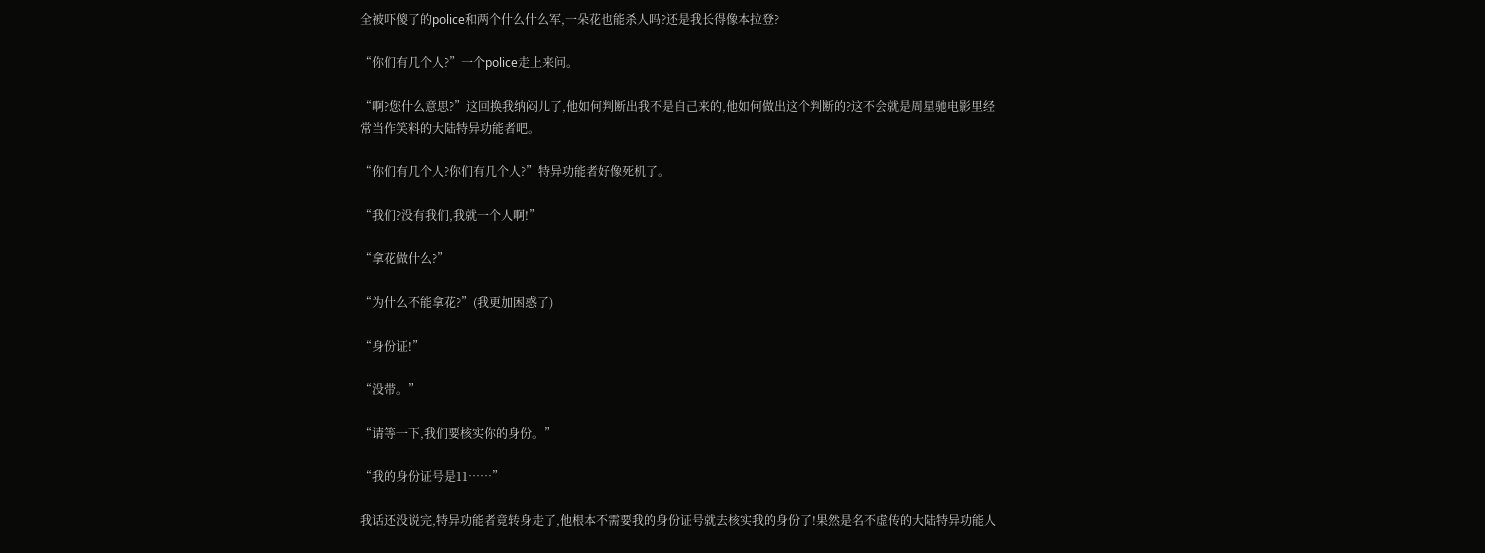全被吓傻了的police和两个什么什么军,一朵花也能杀人吗?还是我长得像本拉登?

“你们有几个人?”一个police走上来问。

“啊?您什么意思?”这回换我纳闷儿了,他如何判断出我不是自己来的,他如何做出这个判断的?这不会就是周星驰电影里经常当作笑料的大陆特异功能者吧。

“你们有几个人?你们有几个人?”特异功能者好像死机了。

“我们?没有我们,我就一个人啊!”

“拿花做什么?”

“为什么不能拿花?”(我更加困惑了)

“身份证!”

“没带。”

“请等一下,我们要核实你的身份。”

“我的身份证号是11……”

我话还没说完,特异功能者竟转身走了,他根本不需要我的身份证号就去核实我的身份了!果然是名不虚传的大陆特异功能人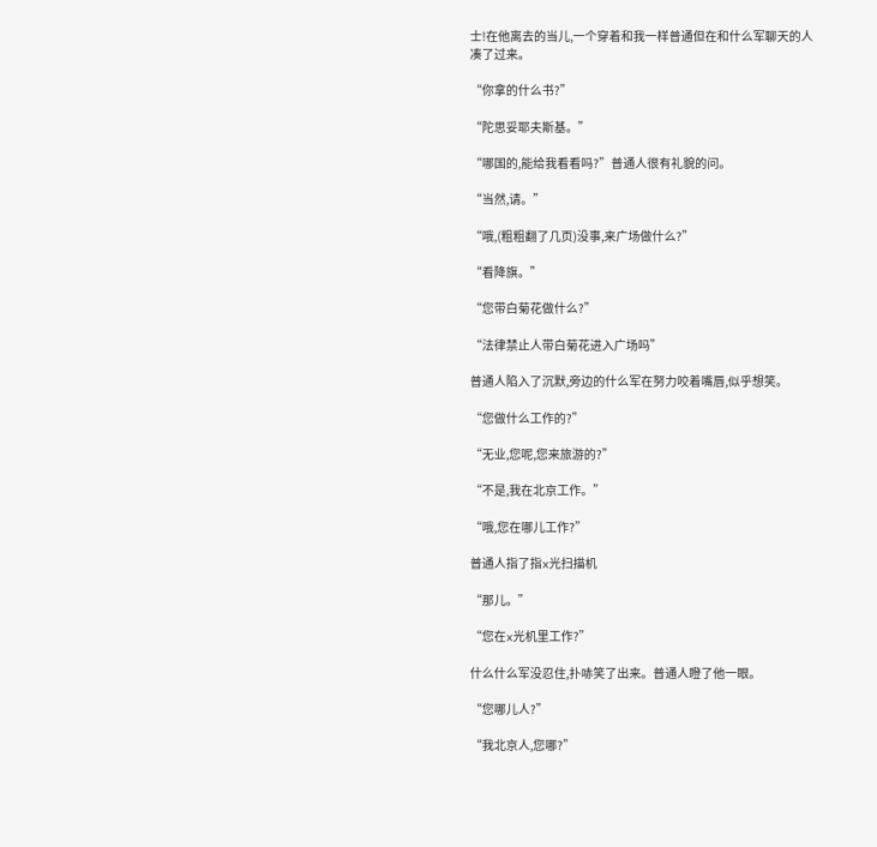士!在他离去的当儿,一个穿着和我一样普通但在和什么军聊天的人凑了过来。

“你拿的什么书?”

“陀思妥耶夫斯基。”

“哪国的,能给我看看吗?”普通人很有礼貌的问。

“当然,请。”

“哦,(粗粗翻了几页)没事,来广场做什么?”

“看降旗。”

“您带白菊花做什么?”

“法律禁止人带白菊花进入广场吗”

普通人陷入了沉默,旁边的什么军在努力咬着嘴唇,似乎想笑。

“您做什么工作的?”

“无业,您呢,您来旅游的?”

“不是,我在北京工作。”

“哦,您在哪儿工作?”

普通人指了指x光扫描机

“那儿。”

“您在x光机里工作?”

什么什么军没忍住,扑哧笑了出来。普通人瞪了他一眼。

“您哪儿人?”

“我北京人,您哪?”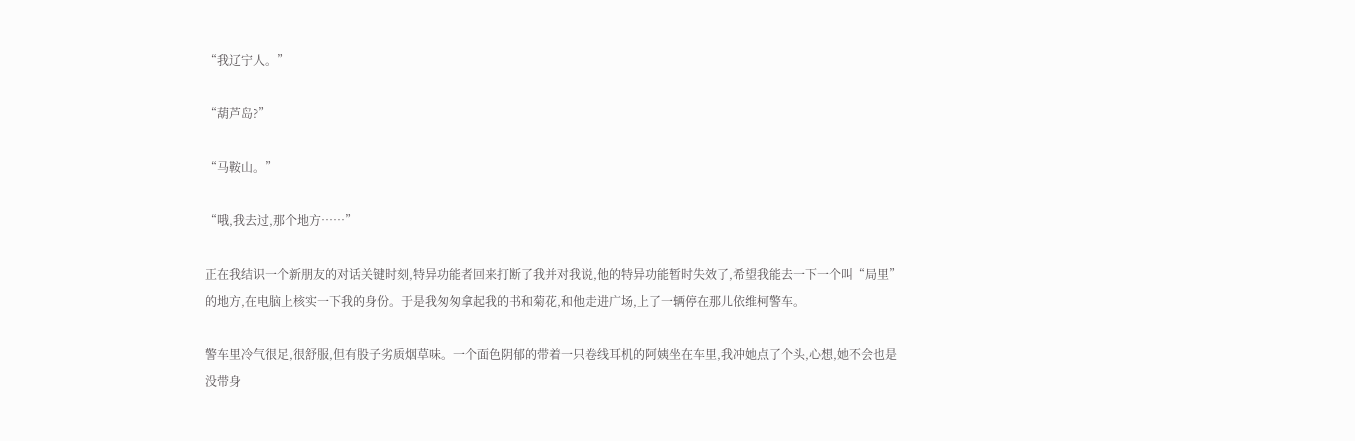“我辽宁人。”

“葫芦岛?”

“马鞍山。”

“哦,我去过,那个地方……”

正在我结识一个新朋友的对话关键时刻,特异功能者回来打断了我并对我说,他的特异功能暂时失效了,希望我能去一下一个叫“局里”的地方,在电脑上核实一下我的身份。于是我匆匆拿起我的书和菊花,和他走进广场,上了一辆停在那儿依维柯警车。

警车里冷气很足,很舒服,但有股子劣质烟草味。一个面色阴郁的带着一只卷线耳机的阿姨坐在车里,我冲她点了个头,心想,她不会也是没带身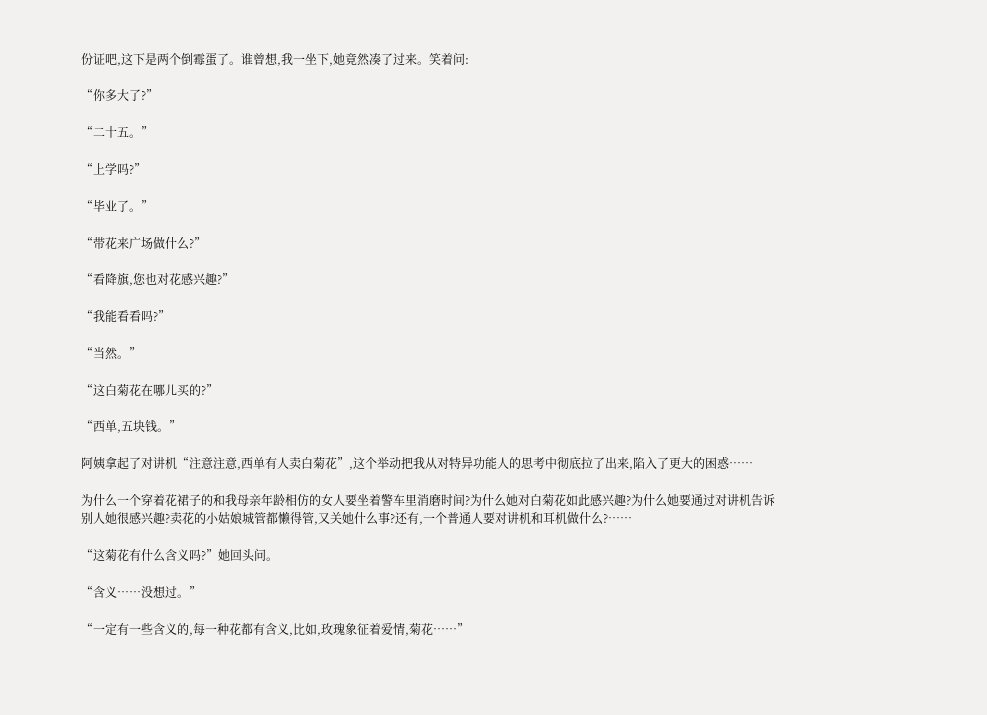份证吧,这下是两个倒霉蛋了。谁曾想,我一坐下,她竟然凑了过来。笑着问:

“你多大了?”

“二十五。”

“上学吗?”

“毕业了。”

“带花来广场做什么?”

“看降旗,您也对花感兴趣?”

“我能看看吗?”

“当然。”

“这白菊花在哪儿买的?”

“西单,五块钱。”

阿姨拿起了对讲机“注意注意,西单有人卖白菊花”,这个举动把我从对特异功能人的思考中彻底拉了出来,陷入了更大的困惑……

为什么一个穿着花裙子的和我母亲年龄相仿的女人要坐着警车里消磨时间?为什么她对白菊花如此感兴趣?为什么她要通过对讲机告诉别人她很感兴趣?卖花的小姑娘城管都懒得管,又关她什么事?还有,一个普通人要对讲机和耳机做什么?……

“这菊花有什么含义吗?”她回头问。

“含义……没想过。”

“一定有一些含义的,每一种花都有含义,比如,玫瑰象征着爱情,菊花……”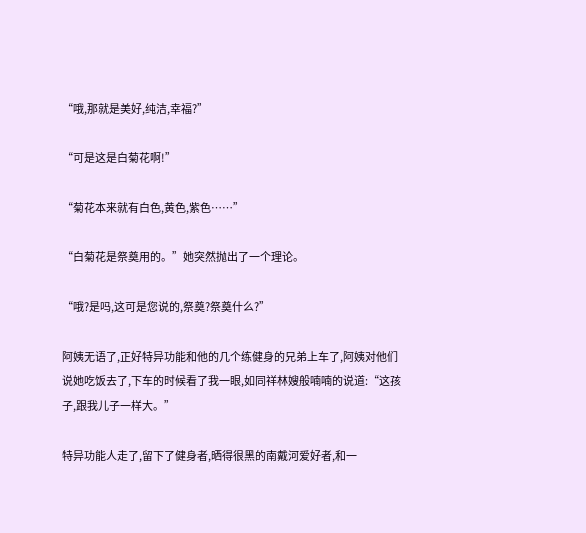“哦,那就是美好,纯洁,幸福?”

“可是这是白菊花啊!”

“菊花本来就有白色,黄色,紫色……”

“白菊花是祭奠用的。”她突然抛出了一个理论。

“哦?是吗,这可是您说的,祭奠?祭奠什么?”

阿姨无语了,正好特异功能和他的几个练健身的兄弟上车了,阿姨对他们说她吃饭去了,下车的时候看了我一眼,如同祥林嫂般喃喃的说道:“这孩子,跟我儿子一样大。”

特异功能人走了,留下了健身者,晒得很黑的南戴河爱好者,和一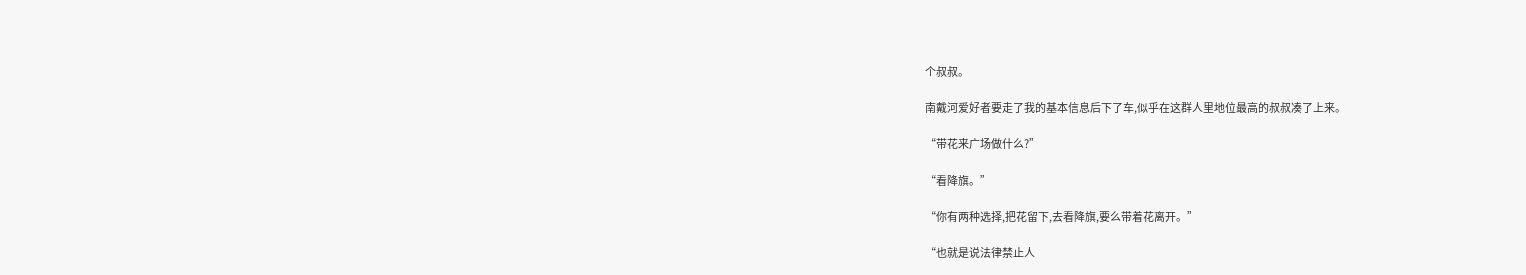个叔叔。

南戴河爱好者要走了我的基本信息后下了车,似乎在这群人里地位最高的叔叔凑了上来。

“带花来广场做什么?”

“看降旗。”

“你有两种选择,把花留下,去看降旗,要么带着花离开。”

“也就是说法律禁止人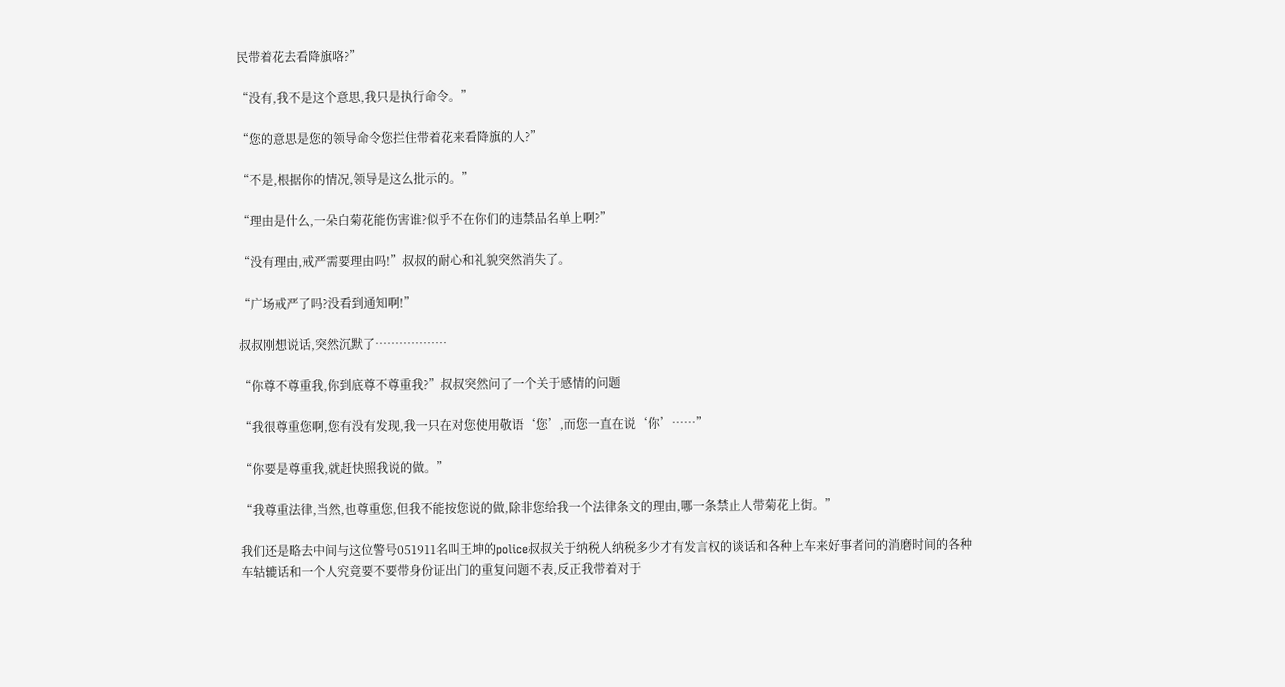民带着花去看降旗咯?”

“没有,我不是这个意思,我只是执行命令。”

“您的意思是您的领导命令您拦住带着花来看降旗的人?”

“不是,根据你的情况,领导是这么批示的。”

“理由是什么,一朵白菊花能伤害谁?似乎不在你们的违禁品名单上啊?”

“没有理由,戒严需要理由吗!”叔叔的耐心和礼貌突然消失了。

“广场戒严了吗?没看到通知啊!”

叔叔刚想说话,突然沉默了………………

“你尊不尊重我,你到底尊不尊重我?”叔叔突然问了一个关于感情的问题

“我很尊重您啊,您有没有发现,我一只在对您使用敬语‘您’,而您一直在说‘你’……”

“你要是尊重我,就赶快照我说的做。”

“我尊重法律,当然,也尊重您,但我不能按您说的做,除非您给我一个法律条文的理由,哪一条禁止人带菊花上街。”

我们还是略去中间与这位警号051911名叫王坤的police叔叔关于纳税人纳税多少才有发言权的谈话和各种上车来好事者问的消磨时间的各种车轱辘话和一个人究竟要不要带身份证出门的重复问题不表,反正我带着对于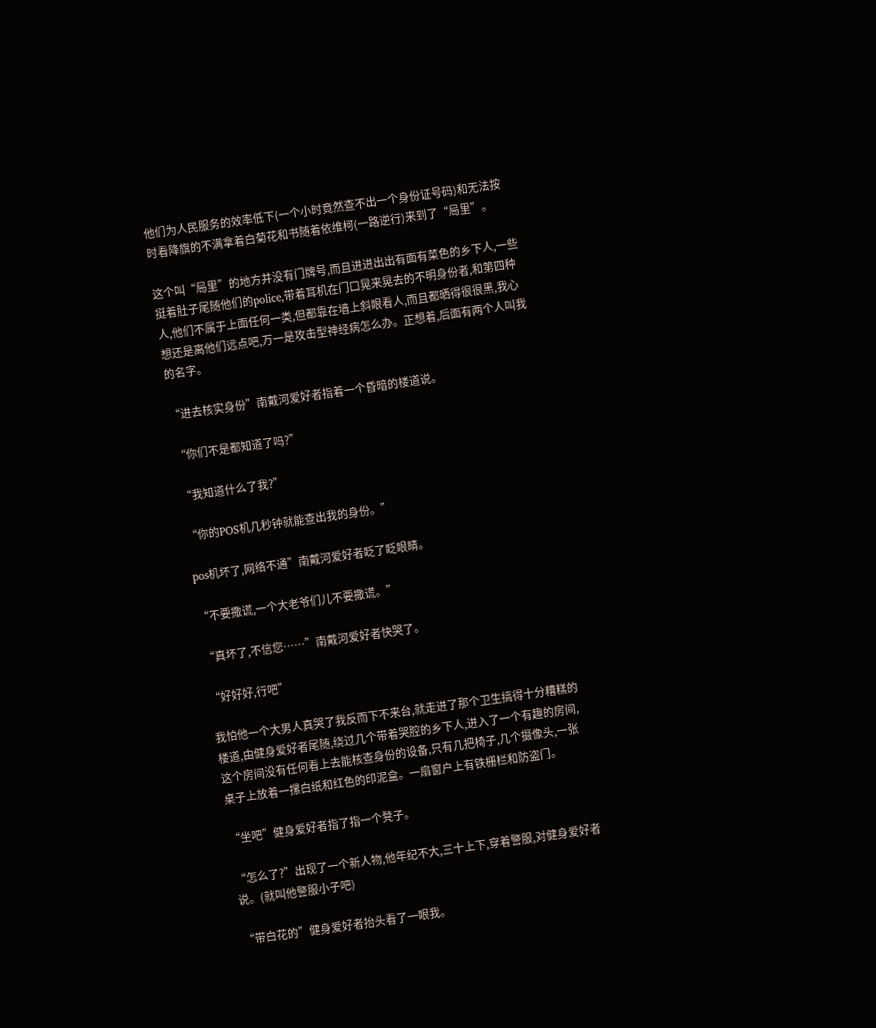他们为人民服务的效率低下(一个小时竟然查不出一个身份证号码)和无法按时看降旗的不满拿着白菊花和书随着依维柯(一路逆行)来到了“局里”。

这个叫“局里”的地方并没有门牌号,而且进进出出有面有菜色的乡下人,一些挺着肚子尾随他们的police,带着耳机在门口晃来晃去的不明身份者,和第四种人,他们不属于上面任何一类,但都靠在墙上斜眼看人,而且都晒得很很黑,我心想还是离他们远点吧,万一是攻击型神经病怎么办。正想着,后面有两个人叫我的名字。

“进去核实身份”南戴河爱好者指着一个昏暗的楼道说。

“你们不是都知道了吗?”

“我知道什么了我?”

“你的POS机几秒钟就能查出我的身份。”

pos机坏了,网络不通”南戴河爱好者眨了眨眼睛。

“不要撒谎,一个大老爷们儿不要撒谎。”

“真坏了,不信您……”南戴河爱好者快哭了。

“好好好,行吧”

我怕他一个大男人真哭了我反而下不来台,就走进了那个卫生搞得十分糟糕的楼道,由健身爱好者尾随,绕过几个带着哭腔的乡下人,进入了一个有趣的房间,这个房间没有任何看上去能核查身份的设备,只有几把椅子,几个摄像头,一张桌子上放着一摞白纸和红色的印泥盒。一扇窗户上有铁栅栏和防盗门。

“坐吧”健身爱好者指了指一个凳子。

“怎么了?”出现了一个新人物,他年纪不大,三十上下,穿着警服,对健身爱好者说。(就叫他警服小子吧)

“带白花的”健身爱好者抬头看了一眼我。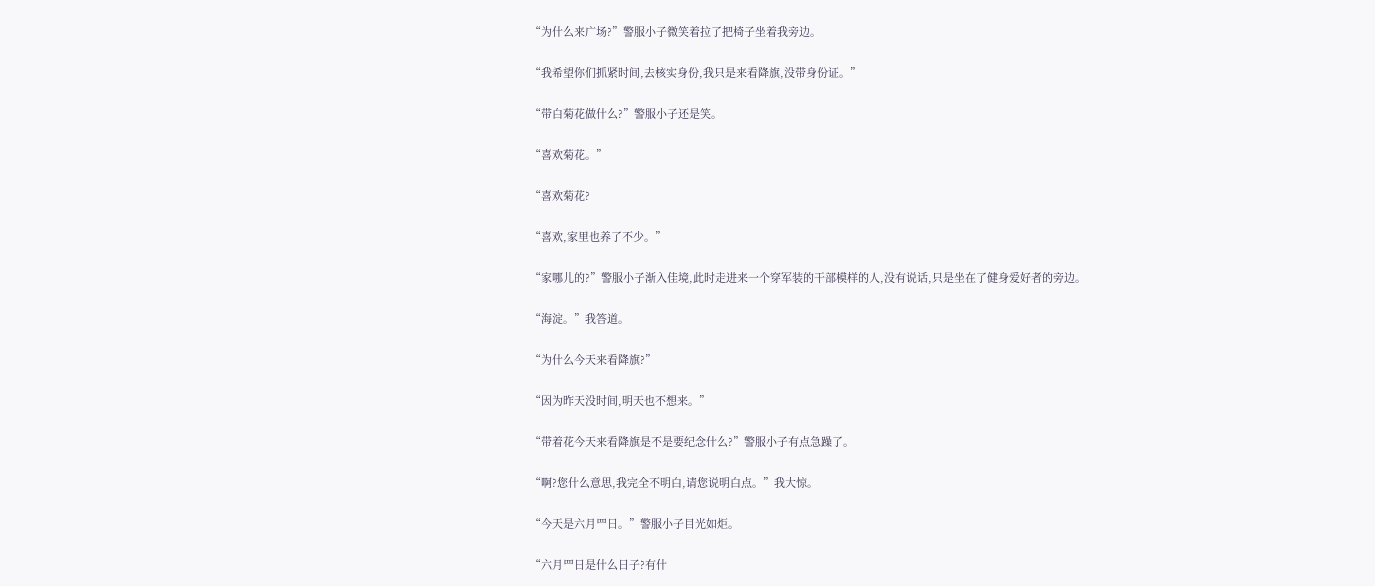“为什么来广场?”警服小子微笑着拉了把椅子坐着我旁边。

“我希望你们抓紧时间,去核实身份,我只是来看降旗,没带身份证。”

“带白菊花做什么?”警服小子还是笑。

“喜欢菊花。”

“喜欢菊花?

“喜欢,家里也养了不少。”

“家哪儿的?”警服小子渐入佳境,此时走进来一个穿军装的干部模样的人,没有说话,只是坐在了健身爱好者的旁边。

“海淀。”我答道。

“为什么今天来看降旗?”

“因为昨天没时间,明天也不想来。”

“带着花今天来看降旗是不是要纪念什么?”警服小子有点急躁了。

“啊?您什么意思,我完全不明白,请您说明白点。”我大惊。

“今天是六月罒日。”警服小子目光如炬。

“六月罒日是什么日子?有什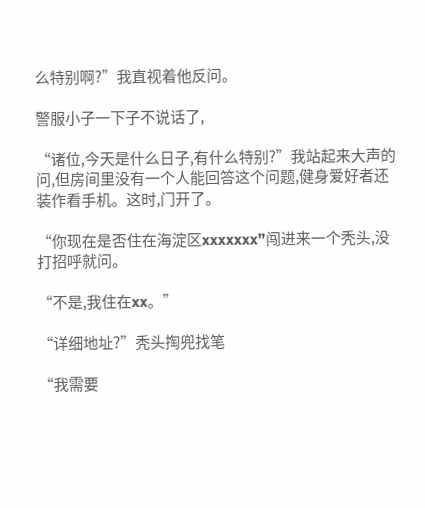么特别啊?”我直视着他反问。

警服小子一下子不说话了,

“诸位,今天是什么日子,有什么特别?”我站起来大声的问,但房间里没有一个人能回答这个问题,健身爱好者还装作看手机。这时,门开了。

“你现在是否住在海淀区xxxxxxx”闯进来一个秃头,没打招呼就问。

“不是,我住在xx。”

“详细地址?”秃头掏兜找笔

“我需要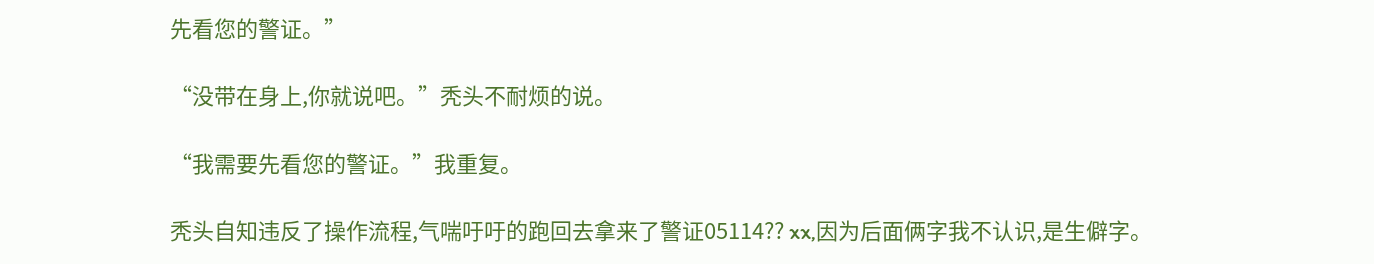先看您的警证。”

“没带在身上,你就说吧。”秃头不耐烦的说。

“我需要先看您的警证。”我重复。

秃头自知违反了操作流程,气喘吁吁的跑回去拿来了警证05114?? xx,因为后面俩字我不认识,是生僻字。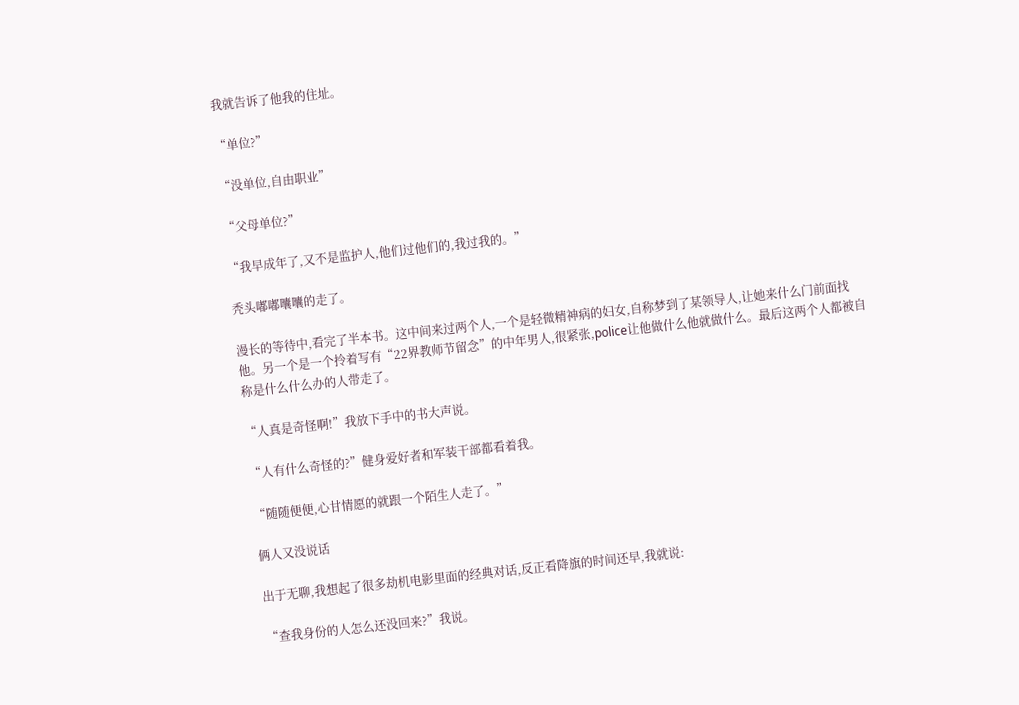我就告诉了他我的住址。

“单位?”

“没单位,自由职业”

“父母单位?”

“我早成年了,又不是监护人,他们过他们的,我过我的。”

秃头嘟嘟囔囔的走了。

漫长的等待中,看完了半本书。这中间来过两个人,一个是轻微精神病的妇女,自称梦到了某领导人,让她来什么门前面找他。另一个是一个拎着写有“22界教师节留念”的中年男人,很紧张,police让他做什么他就做什么。最后这两个人都被自称是什么什么办的人带走了。

“人真是奇怪啊!”我放下手中的书大声说。

“人有什么奇怪的?”健身爱好者和军装干部都看着我。

“随随便便,心甘情愿的就跟一个陌生人走了。”

俩人又没说话

出于无聊,我想起了很多劫机电影里面的经典对话,反正看降旗的时间还早,我就说:

“查我身份的人怎么还没回来?”我说。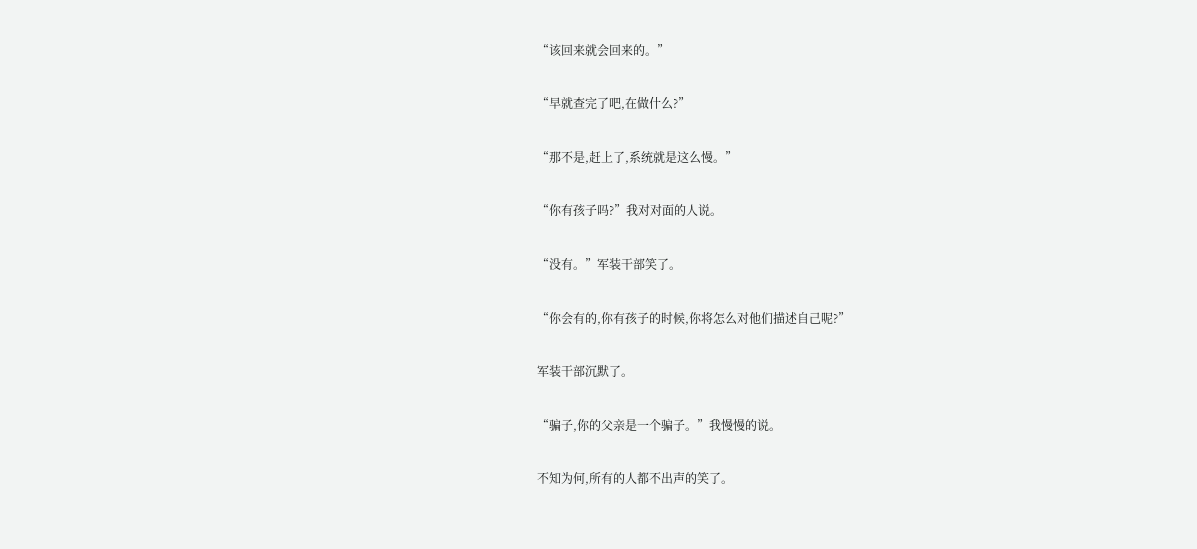“该回来就会回来的。”

“早就查完了吧,在做什么?”

“那不是,赶上了,系统就是这么慢。”

“你有孩子吗?”我对对面的人说。

“没有。”军装干部笑了。

“你会有的,你有孩子的时候,你将怎么对他们描述自己呢?”

军装干部沉默了。

“骗子,你的父亲是一个骗子。”我慢慢的说。

不知为何,所有的人都不出声的笑了。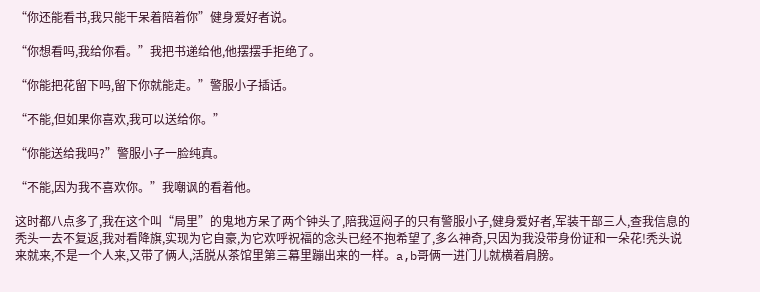“你还能看书,我只能干呆着陪着你”健身爱好者说。

“你想看吗,我给你看。”我把书递给他,他摆摆手拒绝了。

“你能把花留下吗,留下你就能走。”警服小子插话。

“不能,但如果你喜欢,我可以送给你。”

“你能送给我吗?”警服小子一脸纯真。

“不能,因为我不喜欢你。”我嘲讽的看着他。

这时都八点多了,我在这个叫“局里”的鬼地方呆了两个钟头了,陪我逗闷子的只有警服小子,健身爱好者,军装干部三人,查我信息的秃头一去不复返,我对看降旗,实现为它自豪,为它欢呼祝福的念头已经不抱希望了,多么神奇,只因为我没带身份证和一朵花!秃头说来就来,不是一个人来,又带了俩人,活脱从茶馆里第三幕里蹦出来的一样。a,b哥俩一进门儿就横着肩膀。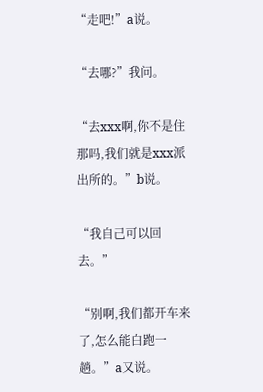“走吧!”a说。

“去哪?”我问。

“去xxx啊,你不是住那吗,我们就是xxx派出所的。”b说。

“我自己可以回去。”

“别啊,我们都开车来了,怎么能白跑一趟。”a又说。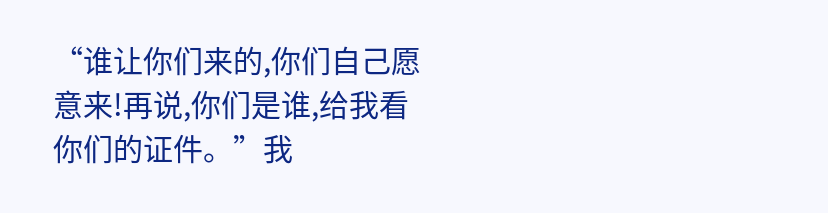“谁让你们来的,你们自己愿意来!再说,你们是谁,给我看你们的证件。”我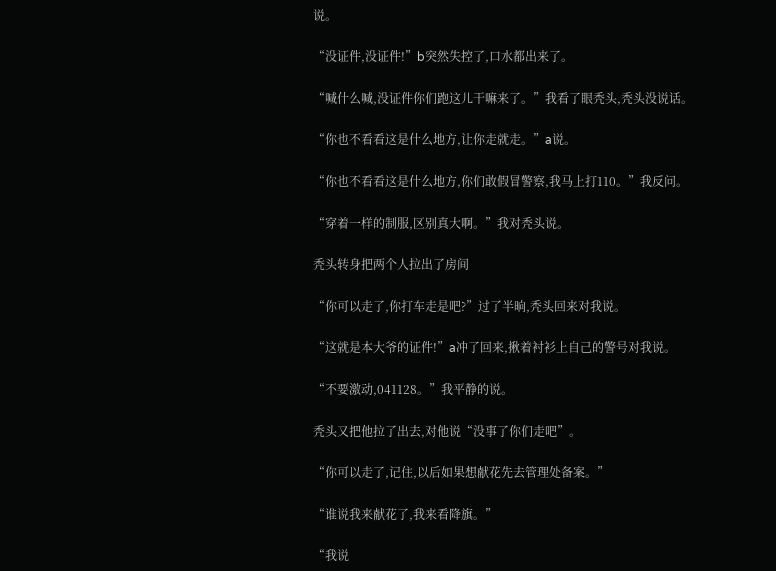说。

“没证件,没证件!”b突然失控了,口水都出来了。

“喊什么喊,没证件你们跑这儿干嘛来了。”我看了眼秃头,秃头没说话。

“你也不看看这是什么地方,让你走就走。”a说。

“你也不看看这是什么地方,你们敢假冒警察,我马上打110。”我反问。

“穿着一样的制服,区别真大啊。”我对秃头说。

秃头转身把两个人拉出了房间

“你可以走了,你打车走是吧?”过了半晌,秃头回来对我说。

“这就是本大爷的证件!”a冲了回来,揪着衬衫上自己的警号对我说。

“不要激动,041128。”我平静的说。

秃头又把他拉了出去,对他说“没事了你们走吧”。

“你可以走了,记住,以后如果想献花先去管理处备案。”

“谁说我来献花了,我来看降旗。”

“我说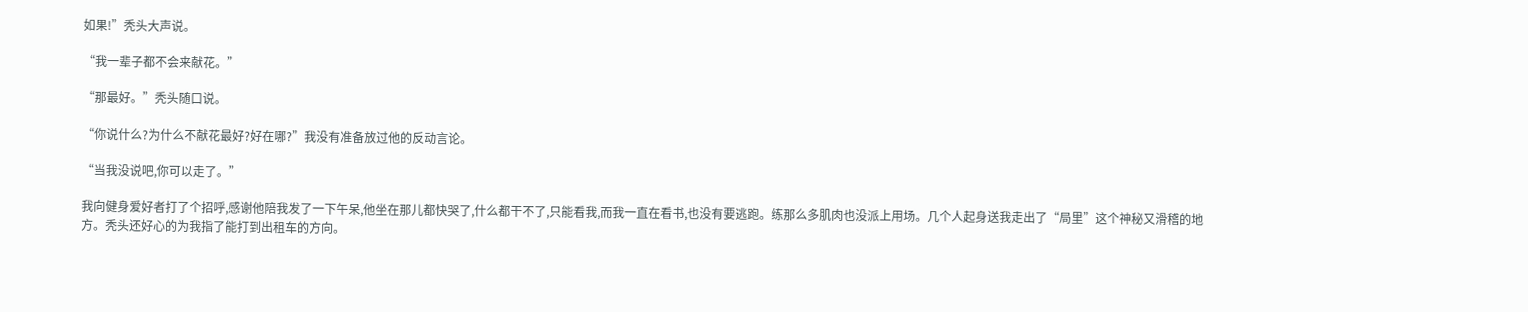如果!”秃头大声说。

“我一辈子都不会来献花。”

“那最好。”秃头随口说。

“你说什么?为什么不献花最好?好在哪?”我没有准备放过他的反动言论。

“当我没说吧,你可以走了。”

我向健身爱好者打了个招呼,感谢他陪我发了一下午呆,他坐在那儿都快哭了,什么都干不了,只能看我,而我一直在看书,也没有要逃跑。练那么多肌肉也没派上用场。几个人起身送我走出了“局里”这个神秘又滑稽的地方。秃头还好心的为我指了能打到出租车的方向。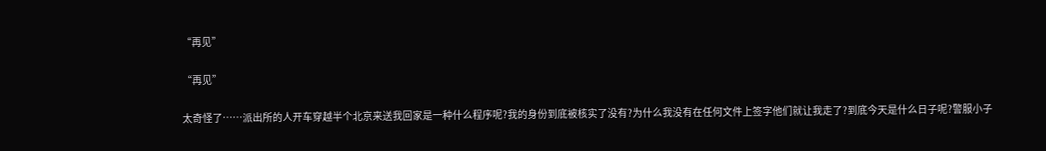“再见”

“再见”

太奇怪了……派出所的人开车穿越半个北京来送我回家是一种什么程序呢?我的身份到底被核实了没有?为什么我没有在任何文件上签字他们就让我走了?到底今天是什么日子呢?警服小子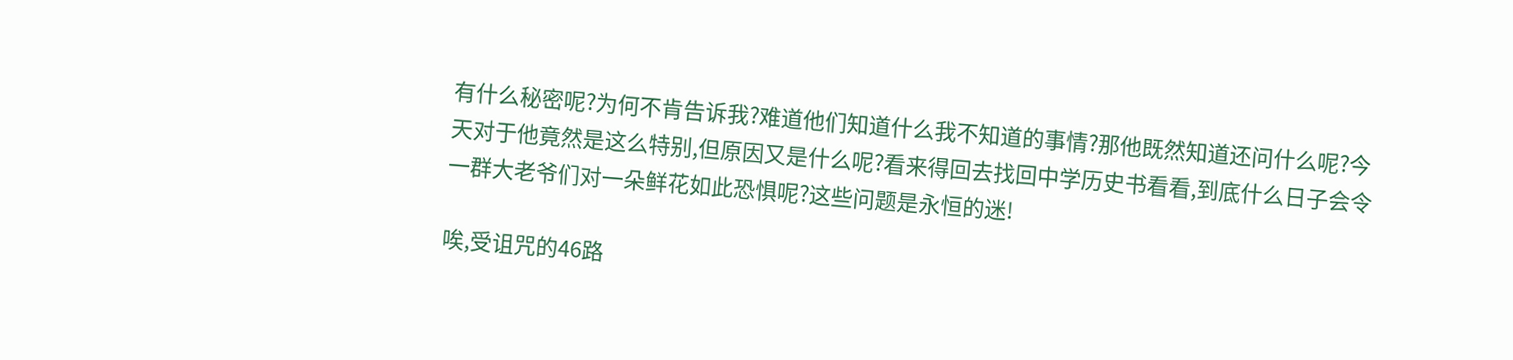有什么秘密呢?为何不肯告诉我?难道他们知道什么我不知道的事情?那他既然知道还问什么呢?今天对于他竟然是这么特别,但原因又是什么呢?看来得回去找回中学历史书看看,到底什么日子会令一群大老爷们对一朵鲜花如此恐惧呢?这些问题是永恒的迷!

唉,受诅咒的46路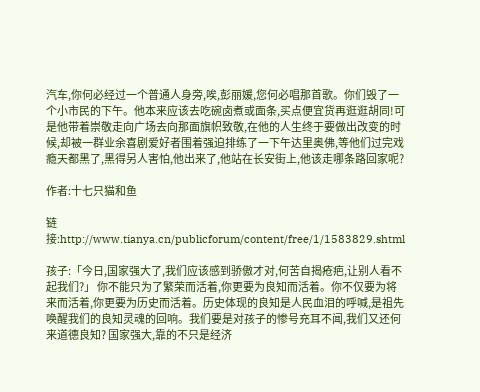汽车,你何必经过一个普通人身旁,唉,彭丽媛,您何必唱那首歌。你们毁了一个小市民的下午。他本来应该去吃碗卤煮或面条,买点便宜货再逛逛胡同!可是他带着崇敬走向广场去向那面旗帜致敬,在他的人生终于要做出改变的时候,却被一群业余喜剧爱好者围着强迫排练了一下午达里奥佛,等他们过完戏瘾天都黑了,黑得另人害怕,他出来了,他站在长安街上,他该走哪条路回家呢?

作者:十七只猫和鱼

链接:http://www.tianya.cn/publicforum/content/free/1/1583829.shtml

孩子:「今日,国家强大了,我们应该感到骄傲才对,何苦自揭疮疤,让别人看不起我们?」 你不能只为了繁荣而活着,你更要为良知而活着。你不仅要为将来而活着,你更要为历史而活着。历史体现的良知是人民血泪的呼喊,是祖先唤醒我们的良知灵魂的回响。我们要是对孩子的惨号充耳不闻,我们又还何来道德良知? 国家强大,靠的不只是经济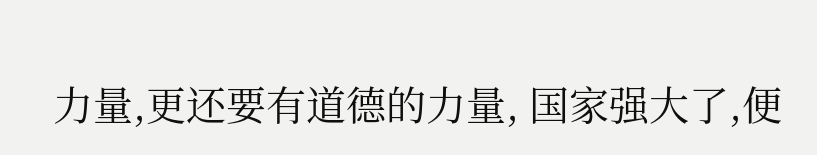力量,更还要有道德的力量, 国家强大了,便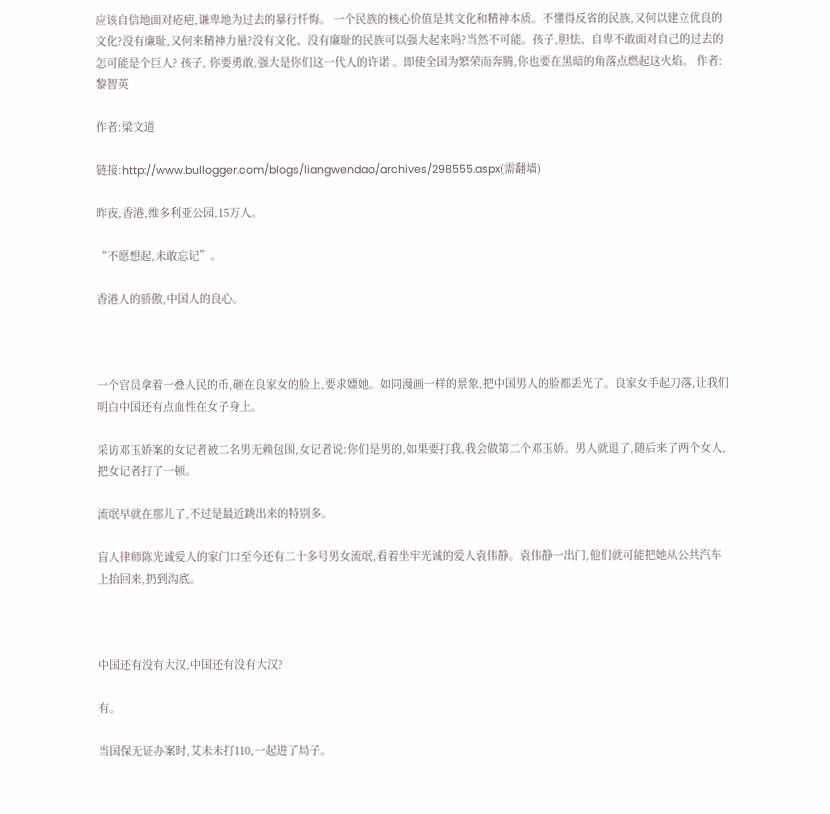应该自信地面对疮疤,谦卑地为过去的暴行忏悔。 一个民族的核心价值是其文化和精神本质。不懂得反省的民族,又何以建立优良的文化?没有廉耻,又何来精神力量?没有文化、没有廉耻的民族可以强大起来吗?当然不可能。孩子,胆怯、自卑不敢面对自己的过去的怎可能是个巨人? 孩子, 你要勇敢,强大是你们这一代人的许诺 。即使全国为繁荣而奔腾,你也要在黑暗的角落点燃起这火焰。 作者:黎智英

作者:梁文道

链接:http://www.bullogger.com/blogs/liangwendao/archives/298555.aspx(需翻墙)

昨夜,香港,维多利亚公园,15万人。

“不愿想起,未敢忘记”。

香港人的骄傲,中国人的良心。



一个官员拿着一叠人民的币,砸在良家女的脸上,要求嫖她。如同漫画一样的景象,把中国男人的脸都丢光了。良家女手起刀落,让我们明白中国还有点血性在女子身上。

采访邓玉娇案的女记者被二名男无赖包围,女记者说:你们是男的,如果要打我,我会做第二个邓玉娇。男人就退了,随后来了两个女人,把女记者打了一顿。

流氓早就在那儿了,不过是最近跳出来的特别多。

盲人律师陈光诚爱人的家门口至今还有二十多号男女流氓,看着坐牢光诚的爱人袁伟静。袁伟静一出门,他们就可能把她从公共汽车上抬回来,扔到沟底。



中国还有没有大汉,中国还有没有大汉?

有。

当国保无证办案时,艾未未打110,一起进了局子。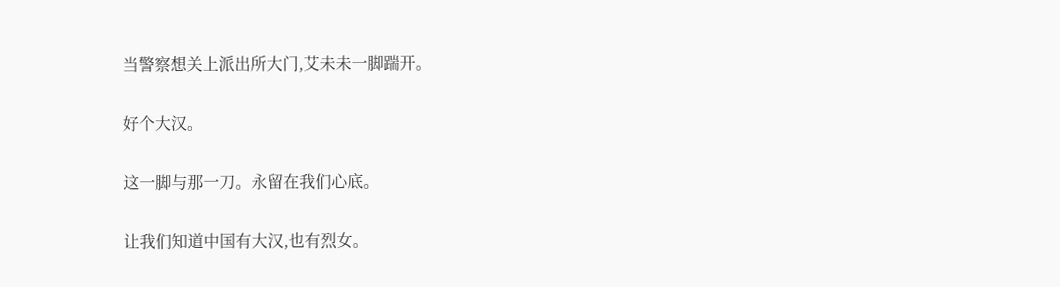当警察想关上派出所大门,艾未未一脚踹开。

好个大汉。

这一脚与那一刀。永留在我们心底。

让我们知道中国有大汉,也有烈女。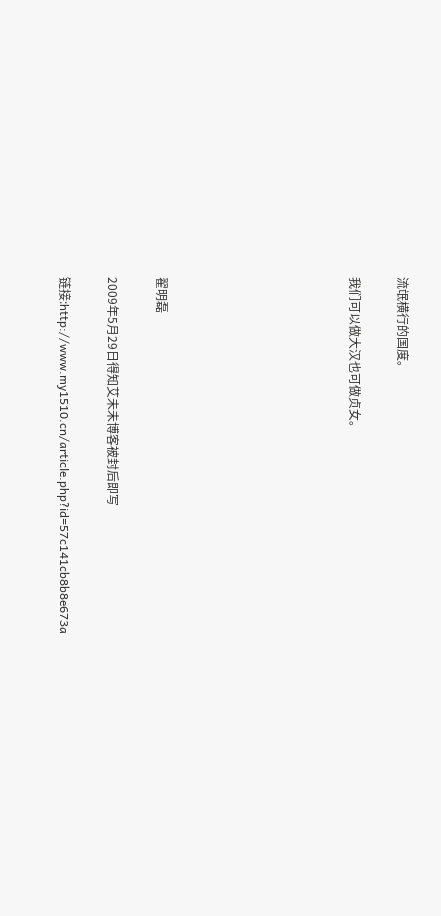流氓横行的国度。

我们可以做大汉也可做贞女。







翟明磊

2009年5月29日得知艾未未博客被封后即写

链接:http://www.my1510.cn/article.php?id=57c141cb8b8e673a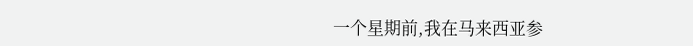一个星期前,我在马来西亚参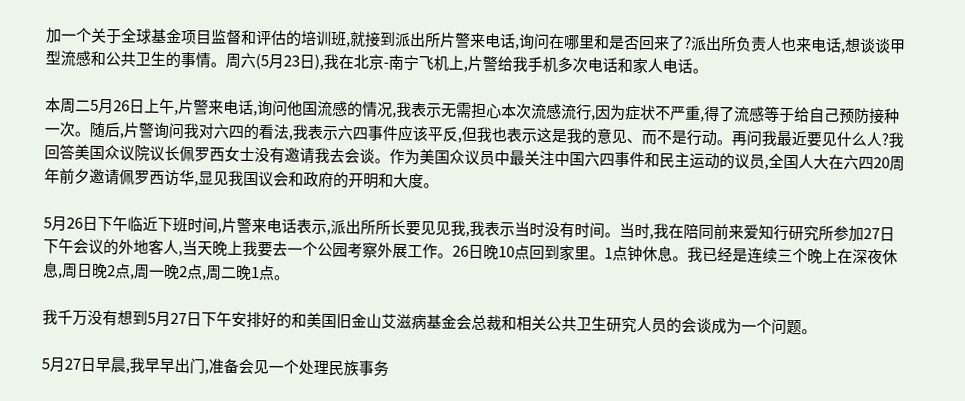加一个关于全球基金项目监督和评估的培训班,就接到派出所片警来电话,询问在哪里和是否回来了?派出所负责人也来电话,想谈谈甲型流感和公共卫生的事情。周六(5月23日),我在北京-南宁飞机上,片警给我手机多次电话和家人电话。

本周二5月26日上午,片警来电话,询问他国流感的情况,我表示无需担心本次流感流行,因为症状不严重,得了流感等于给自己预防接种一次。随后,片警询问我对六四的看法,我表示六四事件应该平反,但我也表示这是我的意见、而不是行动。再问我最近要见什么人?我回答美国众议院议长佩罗西女士没有邀请我去会谈。作为美国众议员中最关注中国六四事件和民主运动的议员,全国人大在六四20周年前夕邀请佩罗西访华,显见我国议会和政府的开明和大度。

5月26日下午临近下班时间,片警来电话表示,派出所所长要见见我,我表示当时没有时间。当时,我在陪同前来爱知行研究所参加27日下午会议的外地客人,当天晚上我要去一个公园考察外展工作。26日晚10点回到家里。1点钟休息。我已经是连续三个晚上在深夜休息,周日晚2点,周一晚2点,周二晚1点。

我千万没有想到5月27日下午安排好的和美国旧金山艾滋病基金会总裁和相关公共卫生研究人员的会谈成为一个问题。

5月27日早晨,我早早出门,准备会见一个处理民族事务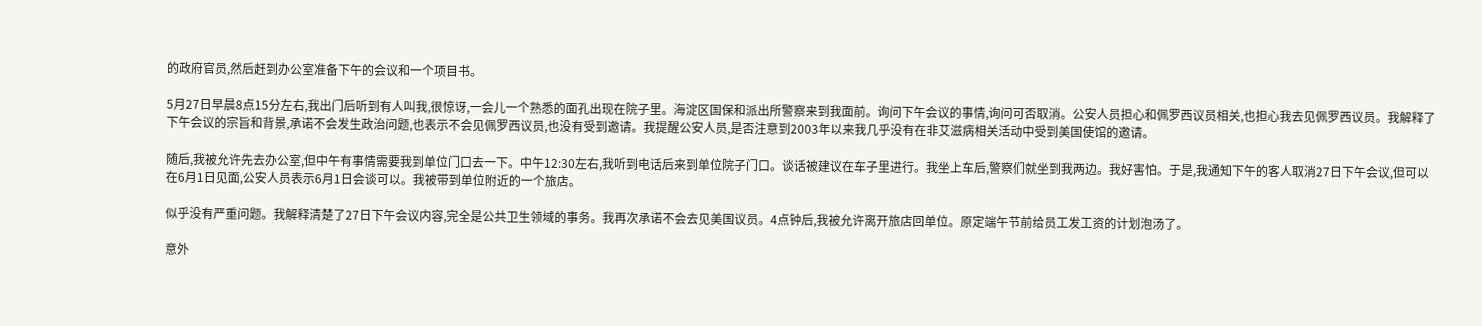的政府官员,然后赶到办公室准备下午的会议和一个项目书。

5月27日早晨8点15分左右,我出门后听到有人叫我,很惊讶,一会儿一个熟悉的面孔出现在院子里。海淀区国保和派出所警察来到我面前。询问下午会议的事情,询问可否取消。公安人员担心和佩罗西议员相关,也担心我去见佩罗西议员。我解释了下午会议的宗旨和背景,承诺不会发生政治问题,也表示不会见佩罗西议员,也没有受到邀请。我提醒公安人员,是否注意到2003年以来我几乎没有在非艾滋病相关活动中受到美国使馆的邀请。

随后,我被允许先去办公室,但中午有事情需要我到单位门口去一下。中午12:30左右,我听到电话后来到单位院子门口。谈话被建议在车子里进行。我坐上车后,警察们就坐到我两边。我好害怕。于是,我通知下午的客人取消27日下午会议,但可以在6月1日见面,公安人员表示6月1日会谈可以。我被带到单位附近的一个旅店。

似乎没有严重问题。我解释清楚了27日下午会议内容,完全是公共卫生领域的事务。我再次承诺不会去见美国议员。4点钟后,我被允许离开旅店回单位。原定端午节前给员工发工资的计划泡汤了。

意外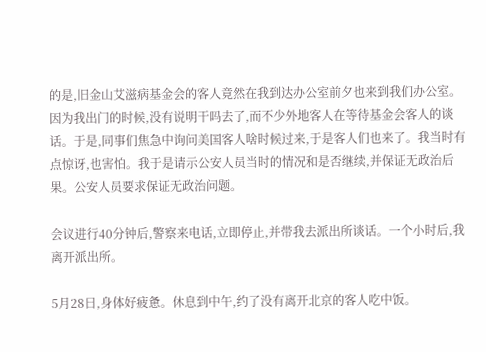的是,旧金山艾滋病基金会的客人竟然在我到达办公室前夕也来到我们办公室。因为我出门的时候,没有说明干吗去了,而不少外地客人在等待基金会客人的谈话。于是,同事们焦急中询问美国客人啥时候过来,于是客人们也来了。我当时有点惊讶,也害怕。我于是请示公安人员当时的情况和是否继续,并保证无政治后果。公安人员要求保证无政治问题。

会议进行40分钟后,警察来电话,立即停止,并带我去派出所谈话。一个小时后,我离开派出所。

5月28日,身体好疲惫。休息到中午,约了没有离开北京的客人吃中饭。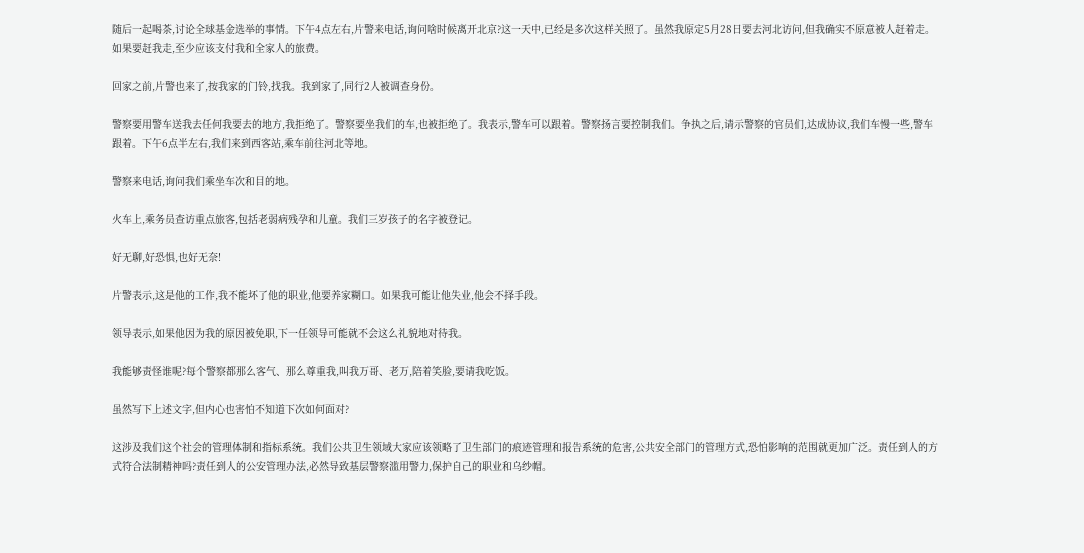随后一起喝茶,讨论全球基金选举的事情。下午4点左右,片警来电话,询问啥时候离开北京?这一天中,已经是多次这样关照了。虽然我原定5月28日要去河北访问,但我确实不原意被人赶着走。如果要赶我走,至少应该支付我和全家人的旅费。

回家之前,片警也来了,按我家的门铃,找我。我到家了,同行2人被调查身份。

警察要用警车送我去任何我要去的地方,我拒绝了。警察要坐我们的车,也被拒绝了。我表示,警车可以跟着。警察扬言要控制我们。争执之后,请示警察的官员们,达成协议,我们车慢一些,警车跟着。下午6点半左右,我们来到西客站,乘车前往河北等地。

警察来电话,询问我们乘坐车次和目的地。

火车上,乘务员查访重点旅客,包括老弱病残孕和儿童。我们三岁孩子的名字被登记。

好无聊,好恐惧,也好无奈!

片警表示,这是他的工作,我不能坏了他的职业,他要养家糊口。如果我可能让他失业,他会不择手段。

领导表示,如果他因为我的原因被免职,下一任领导可能就不会这么礼貌地对待我。

我能够责怪谁呢?每个警察都那么客气、那么尊重我,叫我万哥、老万,陪着笑脸,要请我吃饭。

虽然写下上述文字,但内心也害怕不知道下次如何面对?

这涉及我们这个社会的管理体制和指标系统。我们公共卫生领域大家应该领略了卫生部门的痕迹管理和报告系统的危害,公共安全部门的管理方式,恐怕影响的范围就更加广泛。责任到人的方式符合法制精神吗?责任到人的公安管理办法,必然导致基层警察滥用警力,保护自己的职业和乌纱帽。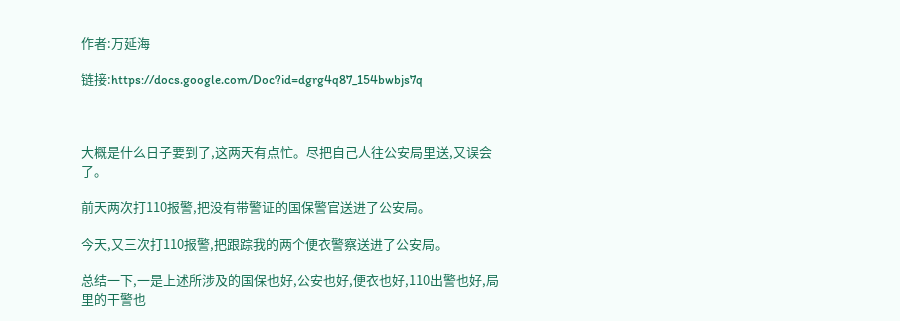作者:万延海

链接:https://docs.google.com/Doc?id=dgrg4q87_154bwbjs7q



大概是什么日子要到了,这两天有点忙。尽把自己人往公安局里送,又误会了。

前天两次打110报警,把没有带警证的国保警官送进了公安局。

今天,又三次打110报警,把跟踪我的两个便衣警察送进了公安局。

总结一下,一是上述所涉及的国保也好,公安也好,便衣也好,110出警也好,局里的干警也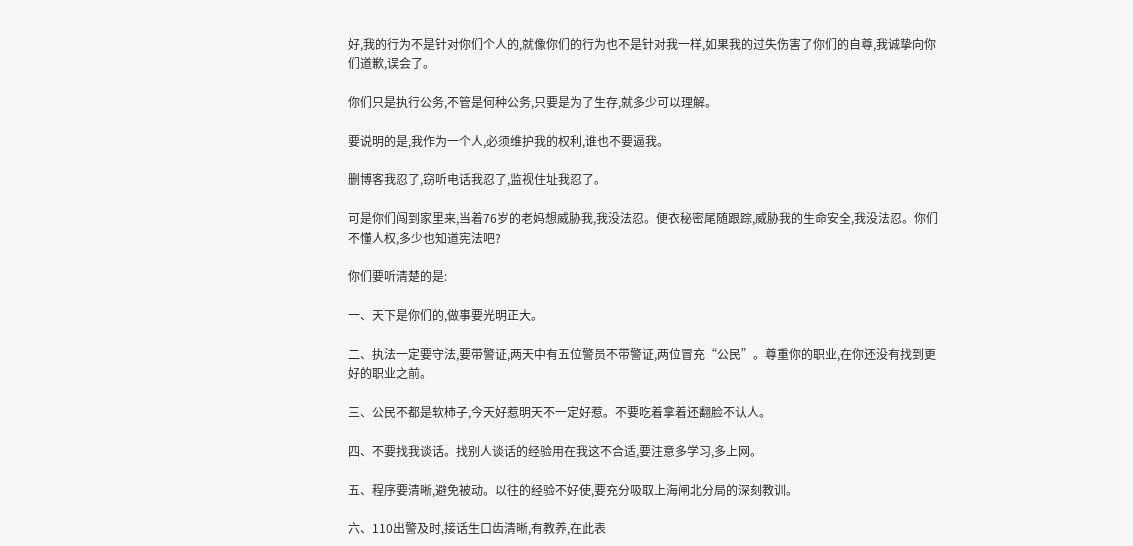好,我的行为不是针对你们个人的,就像你们的行为也不是针对我一样,如果我的过失伤害了你们的自尊,我诚挚向你们道歉,误会了。

你们只是执行公务,不管是何种公务,只要是为了生存,就多少可以理解。

要说明的是,我作为一个人,必须维护我的权利,谁也不要逼我。

删博客我忍了,窃听电话我忍了,监视住址我忍了。

可是你们闯到家里来,当着76岁的老妈想威胁我,我没法忍。便衣秘密尾随跟踪,威胁我的生命安全,我没法忍。你们不懂人权,多少也知道宪法吧?

你们要听清楚的是:

一、天下是你们的,做事要光明正大。

二、执法一定要守法,要带警证,两天中有五位警员不带警证,两位冒充“公民”。尊重你的职业,在你还没有找到更好的职业之前。

三、公民不都是软柿子,今天好惹明天不一定好惹。不要吃着拿着还翻脸不认人。

四、不要找我谈话。找别人谈话的经验用在我这不合适,要注意多学习,多上网。

五、程序要清晰,避免被动。以往的经验不好使,要充分吸取上海闸北分局的深刻教训。

六、110出警及时,接话生口齿清晰,有教养,在此表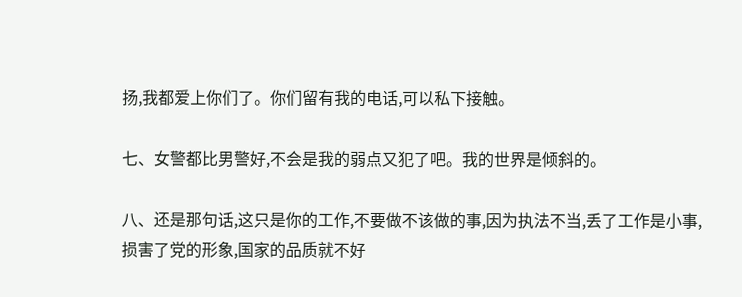扬,我都爱上你们了。你们留有我的电话,可以私下接触。

七、女警都比男警好,不会是我的弱点又犯了吧。我的世界是倾斜的。

八、还是那句话,这只是你的工作,不要做不该做的事,因为执法不当,丢了工作是小事,损害了党的形象,国家的品质就不好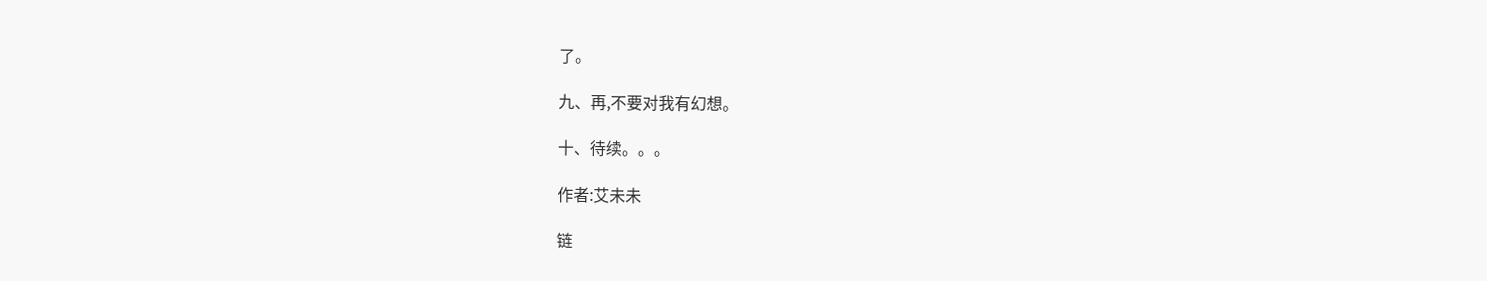了。

九、再,不要对我有幻想。

十、待续。。。

作者:艾未未

链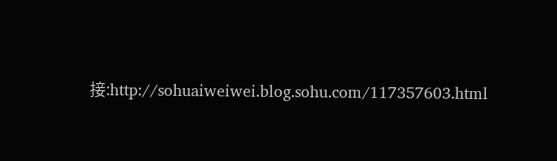接:http://sohuaiweiwei.blog.sohu.com/117357603.html